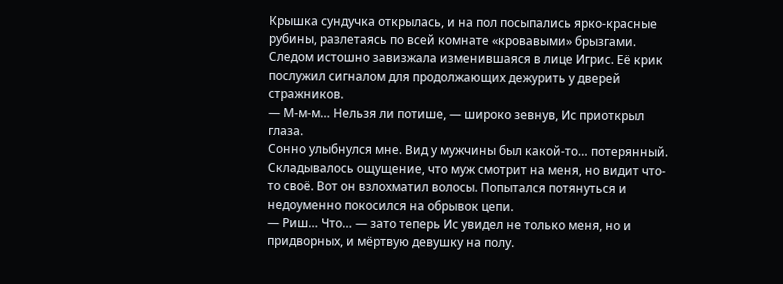Крышка сундучка открылась, и на пол посыпались ярко-красные рубины, разлетаясь по всей комнате «кровавыми» брызгами.
Следом истошно завизжала изменившаяся в лице Игрис. Её крик послужил сигналом для продолжающих дежурить у дверей стражников.
— М-м-м… Нельзя ли потише, — широко зевнув, Ис приоткрыл глаза.
Сонно улыбнулся мне. Вид у мужчины был какой-то… потерянный. Складывалось ощущение, что муж смотрит на меня, но видит что-то своё. Вот он взлохматил волосы. Попытался потянуться и недоуменно покосился на обрывок цепи.
— Риш… Что… — зато теперь Ис увидел не только меня, но и придворных, и мёртвую девушку на полу.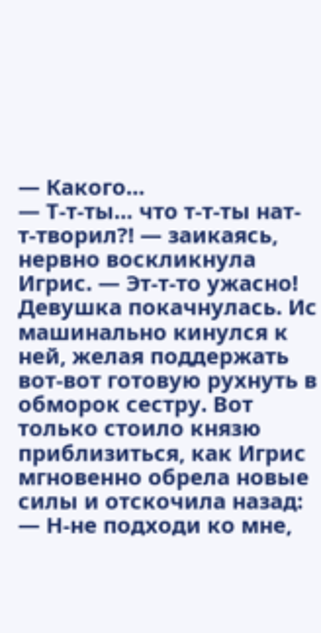— Какого…
— Т-т-ты… что т-т-ты нат-т-творил?! — заикаясь, нервно воскликнула Игрис. — Эт-т-то ужасно!
Девушка покачнулась. Ис машинально кинулся к ней, желая поддержать вот-вот готовую рухнуть в обморок сестру. Вот только стоило князю приблизиться, как Игрис мгновенно обрела новые силы и отскочила назад:
— Н-не подходи ко мне,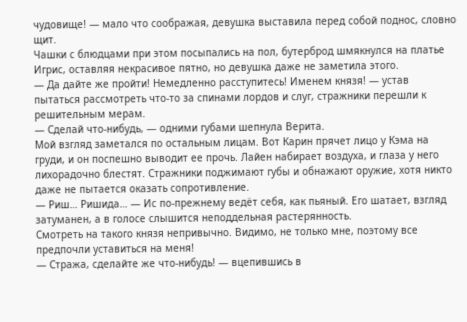чудовище! — мало что соображая, девушка выставила перед собой поднос, словно щит.
Чашки с блюдцами при этом посыпались на пол, бутерброд шмякнулся на платье Игрис, оставляя некрасивое пятно, но девушка даже не заметила этого.
— Да дайте же пройти! Немедленно расступитесь! Именем князя! — устав пытаться рассмотреть что-то за спинами лордов и слуг, стражники перешли к решительным мерам.
— Сделай что-нибудь, — одними губами шепнула Верита.
Мой взгляд заметался по остальным лицам. Вот Карин прячет лицо у Кэма на груди, и он поспешно выводит ее прочь. Лайен набирает воздуха, и глаза у него лихорадочно блестят. Стражники поджимают губы и обнажают оружие, хотя никто даже не пытается оказать сопротивление.
— Риш… Ришида… — Ис по-прежнему ведёт себя, как пьяный. Его шатает, взгляд затуманен, а в голосе слышится неподдельная растерянность.
Смотреть на такого князя непривычно. Видимо, не только мне, поэтому все предпочли уставиться на меня!
— Стража, сделайте же что-нибудь! — вцепившись в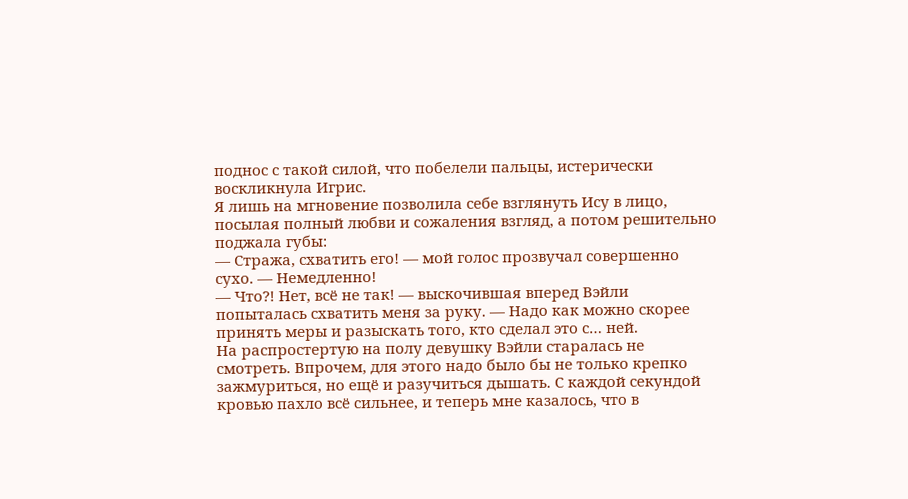поднос с такой силой, что побелели пальцы, истерически воскликнула Игрис.
Я лишь на мгновение позволила себе взглянуть Ису в лицо, посылая полный любви и сожаления взгляд, а потом решительно поджала губы:
— Стража, схватить его! — мой голос прозвучал совершенно сухо. — Немедленно!
— Что?! Нет, всё не так! — выскочившая вперед Вэйли попыталась схватить меня за руку. — Надо как можно скорее принять меры и разыскать того, кто сделал это с… ней.
На распростертую на полу девушку Вэйли старалась не смотреть. Впрочем, для этого надо было бы не только крепко зажмуриться, но ещё и разучиться дышать. С каждой секундой кровью пахло всё сильнее, и теперь мне казалось, что в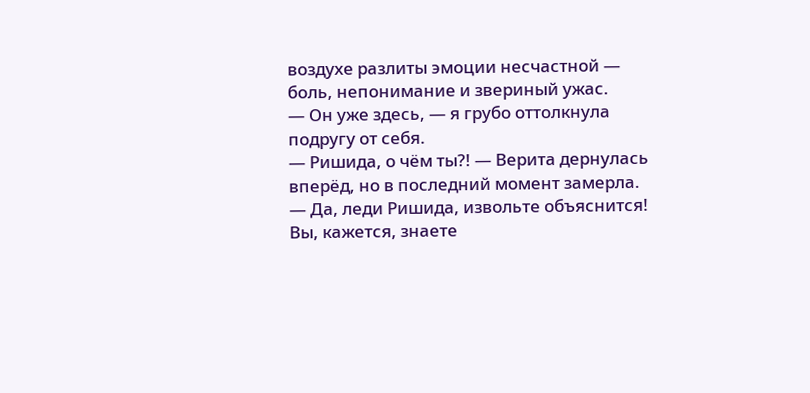воздухе разлиты эмоции несчастной — боль, непонимание и звериный ужас.
— Он уже здесь, — я грубо оттолкнула подругу от себя.
— Ришида, о чём ты?! — Верита дернулась вперёд, но в последний момент замерла.
— Да, леди Ришида, извольте объяснится! Вы, кажется, знаете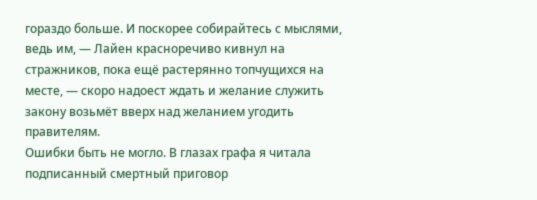гораздо больше. И поскорее собирайтесь с мыслями, ведь им, — Лайен красноречиво кивнул на стражников, пока ещё растерянно топчущихся на месте, — скоро надоест ждать и желание служить закону возьмёт вверх над желанием угодить правителям.
Ошибки быть не могло. В глазах графа я читала подписанный смертный приговор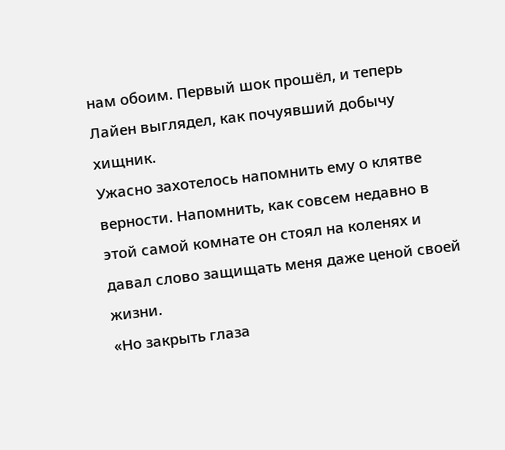нам обоим. Первый шок прошёл, и теперь Лайен выглядел, как почуявший добычу хищник.
Ужасно захотелось напомнить ему о клятве верности. Напомнить, как совсем недавно в этой самой комнате он стоял на коленях и давал слово защищать меня даже ценой своей жизни.
«Но закрыть глаза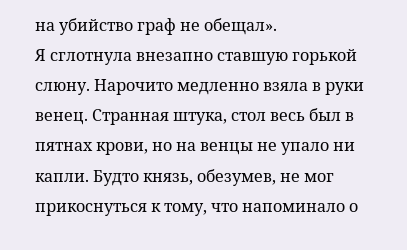на убийство граф не обещал».
Я сглотнула внезапно ставшую горькой слюну. Нарочито медленно взяла в руки венец. Странная штука, стол весь был в пятнах крови, но на венцы не упало ни капли. Будто князь, обезумев, не мог прикоснуться к тому, что напоминало о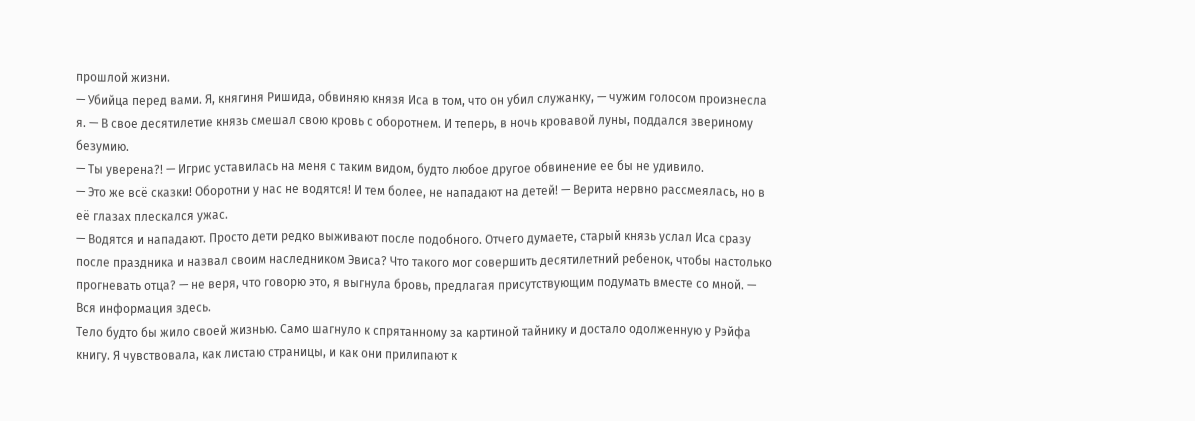прошлой жизни.
— Убийца перед вами. Я, княгиня Ришида, обвиняю князя Иса в том, что он убил служанку, — чужим голосом произнесла я. — В свое десятилетие князь смешал свою кровь с оборотнем. И теперь, в ночь кровавой луны, поддался звериному безумию.
— Ты уверена?! — Игрис уставилась на меня с таким видом, будто любое другое обвинение ее бы не удивило.
— Это же всё сказки! Оборотни у нас не водятся! И тем более, не нападают на детей! — Верита нервно рассмеялась, но в её глазах плескался ужас.
— Водятся и нападают. Просто дети редко выживают после подобного. Отчего думаете, старый князь услал Иса сразу после праздника и назвал своим наследником Эвиса? Что такого мог совершить десятилетний ребенок, чтобы настолько прогневать отца? — не веря, что говорю это, я выгнула бровь, предлагая присутствующим подумать вместе со мной. — Вся информация здесь.
Тело будто бы жило своей жизнью. Само шагнуло к спрятанному за картиной тайнику и достало одолженную у Рэйфа книгу. Я чувствовала, как листаю страницы, и как они прилипают к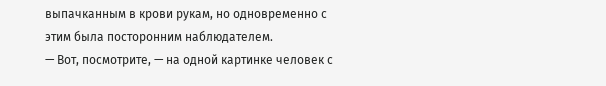выпачканным в крови рукам, но одновременно с этим была посторонним наблюдателем.
— Вот, посмотрите, — на одной картинке человек с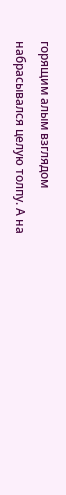горящим алым взглядом набрасывался целую толпу. А на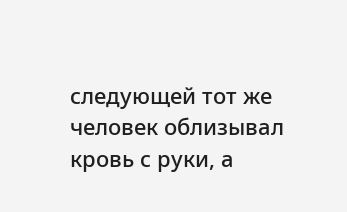следующей тот же человек облизывал кровь с руки, а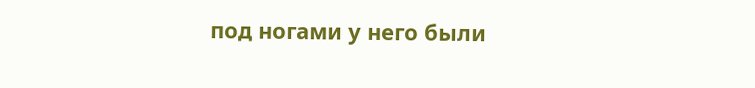под ногами у него были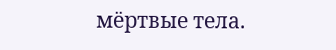мёртвые тела.